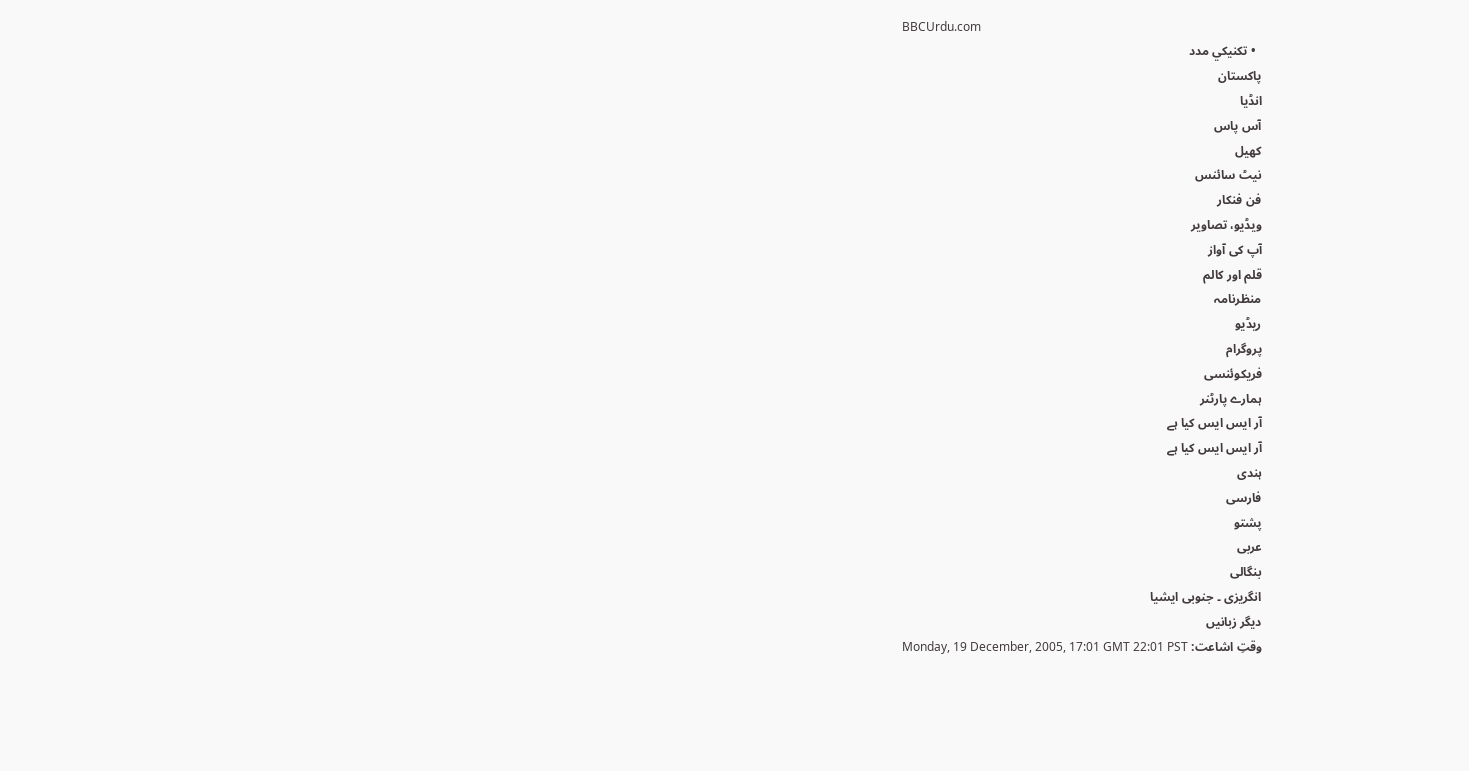BBCUrdu.com
  • تکنيکي مدد
پاکستان
انڈیا
آس پاس
کھیل
نیٹ سائنس
فن فنکار
ویڈیو، تصاویر
آپ کی آواز
قلم اور کالم
منظرنامہ
ریڈیو
پروگرام
فریکوئنسی
ہمارے پارٹنر
آر ایس ایس کیا ہے
آر ایس ایس کیا ہے
ہندی
فارسی
پشتو
عربی
بنگالی
انگریزی ۔ جنوبی ایشیا
دیگر زبانیں
وقتِ اشاعت: Monday, 19 December, 2005, 17:01 GMT 22:01 PST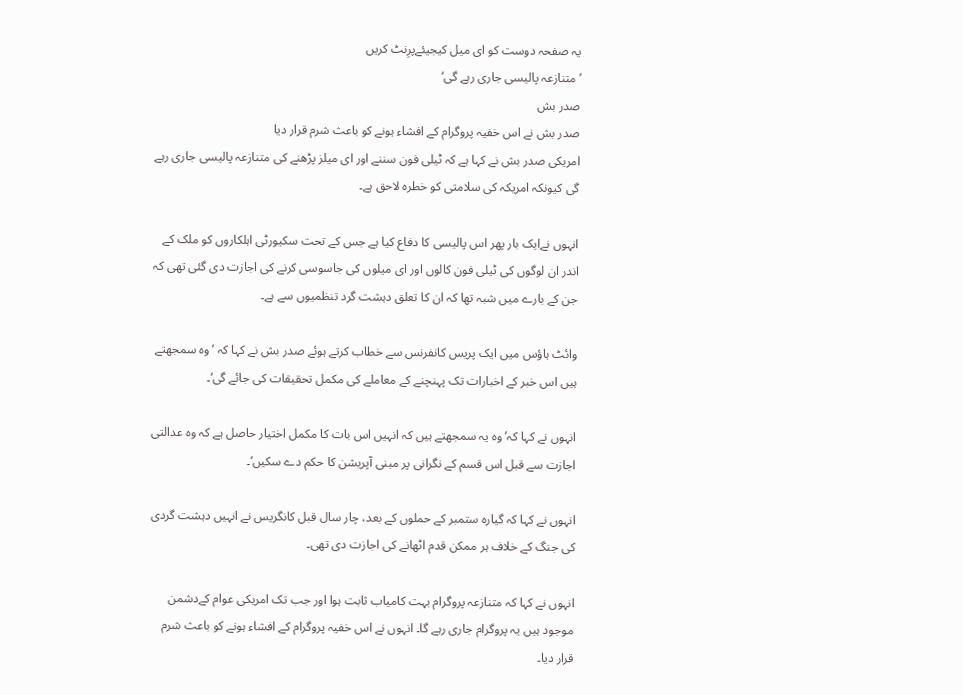یہ صفحہ دوست کو ای میل کیجیئےپرِنٹ کریں
’متنازعہ پالیسی جاری رہے گی‘
صدر بش
صدر بش نے اس خفیہ پروگرام کے افشاء ہونے کو باعث شرم قرار دیا
امریکی صدر بش نے کہا ہے کہ ٹیلی فون سننے اور ای میلز پڑھنے کی متنازعہ پالیسی جاری رہے گی کیونکہ امریکہ کی سلامتی کو خطرہ لاحق ہے۔

انہوں نےایک بار پھر اس پالیسی کا دفاع کیا ہے جس کے تحت سکیورٹی اہلکاروں کو ملک کے اندر ان لوگوں کی ٹیلی فون کالوں اور ای میلوں کی جاسوسی کرنے کی اجازت دی گئی تھی کہ جن کے بارے میں شبہ تھا کہ ان کا تعلق دہشت گرد تنظمیوں سے ہے۔

وائٹ ہاؤس میں ایک پریس کانفرنس سے خطاب کرتے ہوئے صدر بش نے کہا کہ ’وہ سمجھتے ہیں اس خبر کے اخبارات تک پہنچنے کے معاملے کی مکمل تحقیقات کی جائے گی‘۔

انہوں نے کہا کہ’وہ یہ سمجھتے ہیں کہ انہیں اس بات کا مکمل اختیار حاصل ہے کہ وہ عدالتی اجازت سے قبل اس قسم کے نگرانی پر مبنی آپریشن کا حکم دے سکیں‘۔

انہوں نے کہا کہ گیارہ ستمبر کے حملوں کے بعد، چار سال قبل کانگریس نے انہیں دہشت گردی کی جنگ کے خلاف ہر ممکن قدم اٹھانے کی اجازت دی تھی۔

انہوں نے کہا کہ متنازعہ پروگرام بہت کامیاب ثابت ہوا اور جب تک امریکی عوام کےدشمن موجود ہیں یہ پروگرام جاری رہے گا۔ انہوں نے اس خفیہ پروگرام کے افشاء ہونے کو باعث شرم قرار دیا۔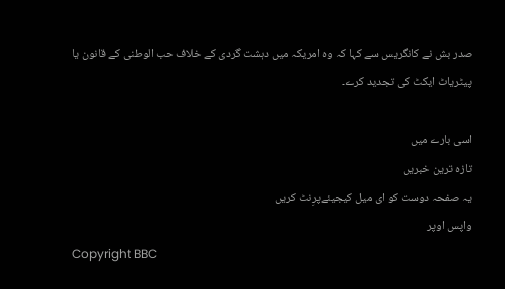صدر بش نے کانگریس سے کہا کہ وہ امریکہ میں دہشت گردی کے خلاف حب الوطنی کے قانون یا پیٹریاٹ ایکٹ کی تجدید کرے۔

اسی بارے میں
تازہ ترین خبریں
یہ صفحہ دوست کو ای میل کیجیئےپرِنٹ کریں
واپس اوپر
Copyright BBC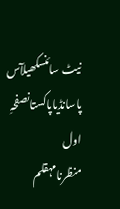نیٹ سائنسکھیلآس پاسانڈیاپاکستانصفحہِ اول
منظرنامہقلم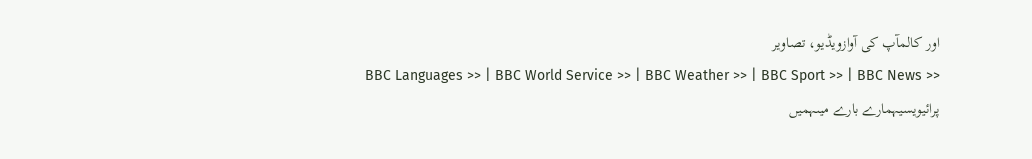اور کالمآپ کی آوازویڈیو، تصاویر
BBC Languages >> | BBC World Service >> | BBC Weather >> | BBC Sport >> | BBC News >>
پرائیویسیہمارے بارے میںہمیں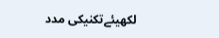لکھیئےتکنیکی مدد